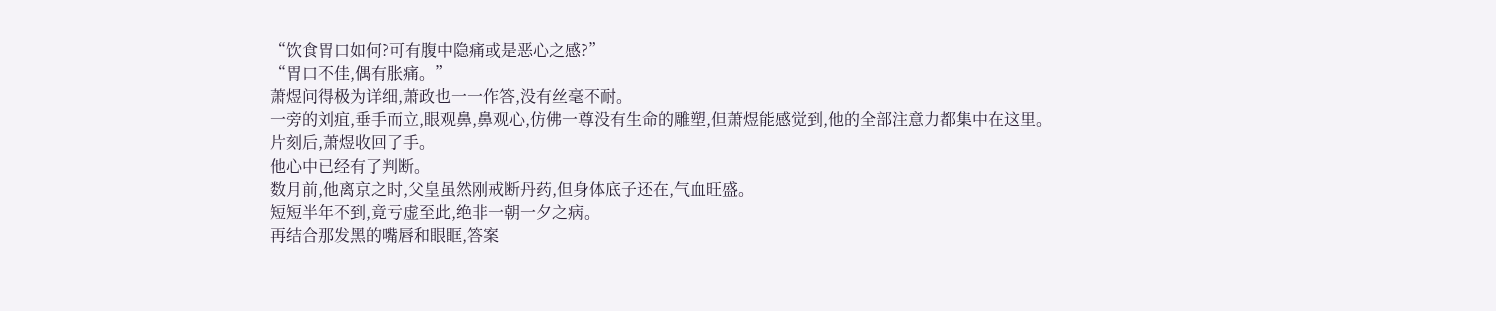“饮食胃口如何?可有腹中隐痛或是恶心之感?”
“胃口不佳,偶有胀痛。”
萧煜问得极为详细,萧政也一一作答,没有丝毫不耐。
一旁的刘疽,垂手而立,眼观鼻,鼻观心,仿佛一尊没有生命的雕塑,但萧煜能感觉到,他的全部注意力都集中在这里。
片刻后,萧煜收回了手。
他心中已经有了判断。
数月前,他离京之时,父皇虽然刚戒断丹药,但身体底子还在,气血旺盛。
短短半年不到,竟亏虚至此,绝非一朝一夕之病。
再结合那发黑的嘴唇和眼眶,答案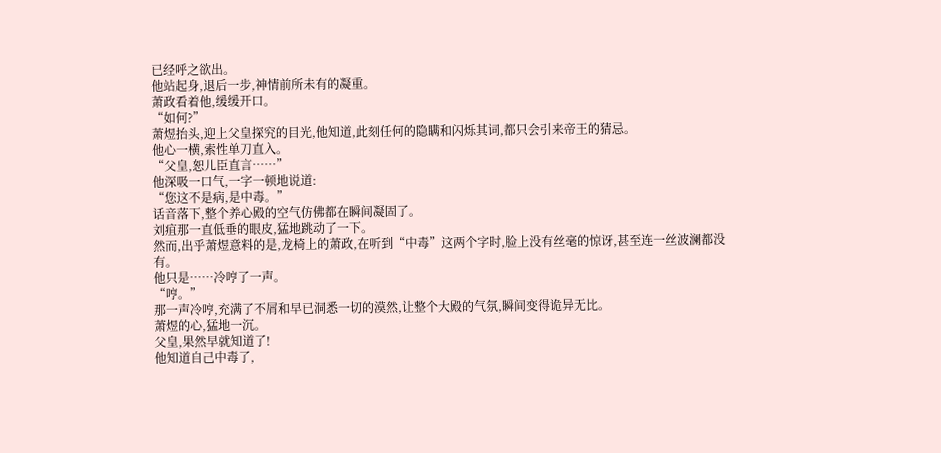已经呼之欲出。
他站起身,退后一步,神情前所未有的凝重。
萧政看着他,缓缓开口。
“如何?”
萧煜抬头,迎上父皇探究的目光,他知道,此刻任何的隐瞒和闪烁其词,都只会引来帝王的猜忌。
他心一横,索性单刀直入。
“父皇,恕儿臣直言……”
他深吸一口气,一字一顿地说道:
“您这不是病,是中毒。”
话音落下,整个养心殿的空气仿佛都在瞬间凝固了。
刘疽那一直低垂的眼皮,猛地跳动了一下。
然而,出乎萧煜意料的是,龙椅上的萧政,在听到“中毒”这两个字时,脸上没有丝毫的惊讶,甚至连一丝波澜都没有。
他只是……冷哼了一声。
“哼。”
那一声冷哼,充满了不屑和早已洞悉一切的漠然,让整个大殿的气氛,瞬间变得诡异无比。
萧煜的心,猛地一沉。
父皇,果然早就知道了!
他知道自己中毒了,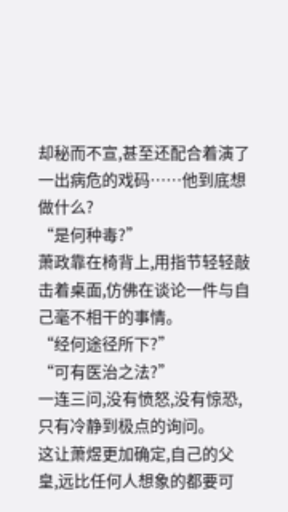却秘而不宣,甚至还配合着演了一出病危的戏码……他到底想做什么?
“是何种毒?”
萧政靠在椅背上,用指节轻轻敲击着桌面,仿佛在谈论一件与自己毫不相干的事情。
“经何途径所下?”
“可有医治之法?”
一连三问,没有愤怒,没有惊恐,只有冷静到极点的询问。
这让萧煜更加确定,自己的父皇,远比任何人想象的都要可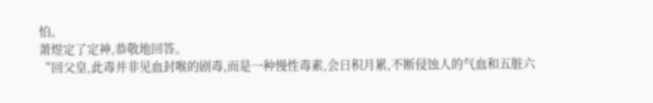怕。
萧煜定了定神,恭敬地回答。
“回父皇,此毒并非见血封喉的剧毒,而是一种慢性毒素,会日积月累,不断侵蚀人的气血和五脏六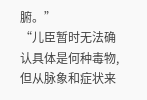腑。”
“儿臣暂时无法确认具体是何种毒物,但从脉象和症状来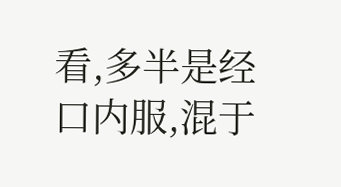看,多半是经口内服,混于